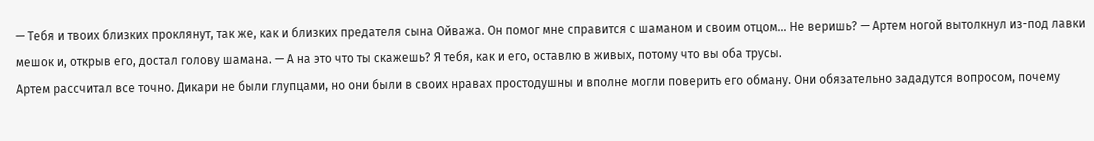— Тебя и твоих близких проклянут, так же, как и близких предателя сына Ойважа. Он помог мне справится с шаманом и своим отцом… Не веришь? — Артем ногой вытолкнул из-под лавки мешок и, открыв его, достал голову шамана. — А на это что ты скажешь? Я тебя, как и его, оставлю в живых, потому что вы оба трусы.
Артем рассчитал все точно. Дикари не были глупцами, но они были в своих нравах простодушны и вполне могли поверить его обману. Они обязательно зададутся вопросом, почему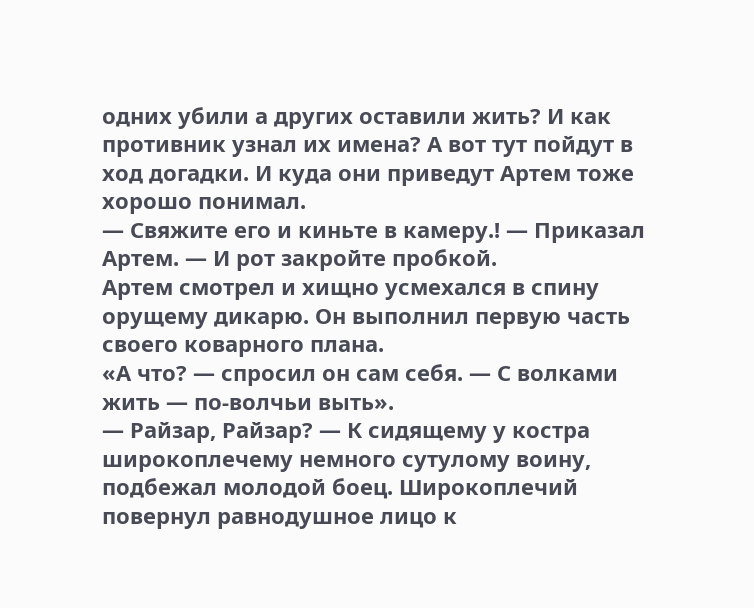одних убили а других оставили жить? И как противник узнал их имена? А вот тут пойдут в ход догадки. И куда они приведут Артем тоже хорошо понимал.
— Свяжите его и киньте в камеру.! — Приказал Артем. — И рот закройте пробкой.
Артем смотрел и хищно усмехался в спину орущему дикарю. Он выполнил первую часть своего коварного плана.
«А что? — спросил он сам себя. — С волками жить — по-волчьи выть».
— Райзар, Райзар? — К сидящему у костра широкоплечему немного сутулому воину, подбежал молодой боец. Широкоплечий повернул равнодушное лицо к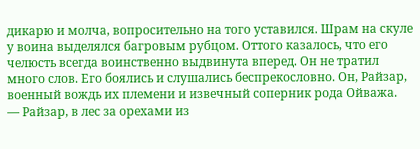дикарю и молча, вопросительно на того уставился. Шрам на скуле у воина выделялся багровым рубцом. Оттого казалось, что его челюсть всегда воинственно выдвинута вперед. Он не тратил много слов. Его боялись и слушались беспрекословно. Он, Райзар, военный вождь их племени и извечный соперник рода Ойважа.
— Райзар, в лес за орехами из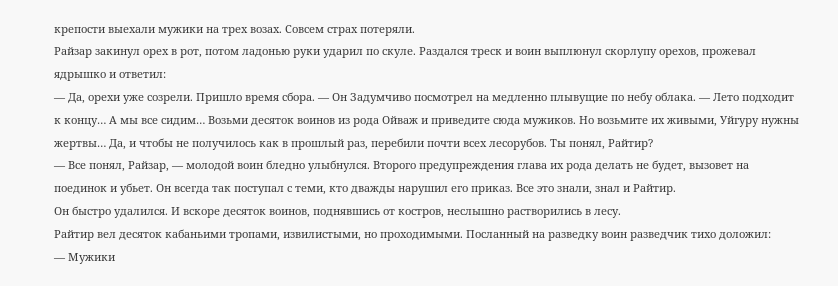крепости выехали мужики на трех возах. Совсем страх потеряли.
Райзар закинул орех в рот, потом ладонью руки ударил по скуле. Раздался треск и воин выплюнул скорлупу орехов, прожевал ядрышко и ответил:
— Да, орехи уже созрели. Пришло время сбора. — Он Задумчиво посмотрел на медленно плывущие по небу облака. — Лето подходит к концу… А мы все сидим… Возьми десяток воинов из рода Ойваж и приведите сюда мужиков. Но возьмите их живыми, Уйгуру нужны жертвы… Да, и чтобы не получилось как в прошлый раз, перебили почти всех лесорубов. Ты понял, Райтир?
— Все понял, Райзар, — молодой воин бледно улыбнулся. Второго предупреждения глава их рода делать не будет, вызовет на поединок и убьет. Он всегда так поступал с теми, кто дважды нарушил его приказ. Все это знали, знал и Райтир.
Он быстро удалился. И вскоре десяток воинов, поднявшись от костров, неслышно растворились в лесу.
Райтир вел десяток кабаньими тропами, извилистыми, но проходимыми. Посланный на разведку воин разведчик тихо доложил:
— Мужики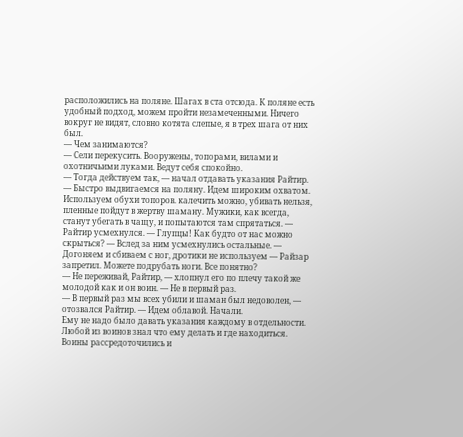расположились на поляне. Шагах в ста отсюда. К поляне есть удобный подход, можем пройти незамеченными. Ничего вокруг не видят, словно котята слепые, я в трех шага от них был.
— Чем занимаются?
— Сели перекусить. Вооружены, топорами, вилами и охотничьими луками. Ведут себя спокойно.
— Тогда действуем так, — начал отдавать указания Райтир. — Быстро выдвигаемся на поляну. Идем широким охватом. Используем обухи топоров. калечить можно, убивать нельзя, пленные пойдут в жертву шаману. Мужики, как всегда, станут убегать в чащу, и попытаются там спрятаться. — Райтир усмехнулся. — Глупцы! Как будто от нас можно скрыться? — Вслед за ним усмехнулись остальные. — Догоняем и сбиваем с ног, дротики не используем — Райзар запретил. Можете подрубать ноги. Все понятно?
— Не переживай, Райтир, — хлопнул его по плечу такой же молодой как и он воин. — Не в первый раз.
— В первый раз мы всех убили и шаман был недоволен, — отозвался Райтир. — Идем облавой. Начали.
Ему не надо было давать указания каждому в отдельности. Любой из воинов знал что ему делать и где находиться. Воины рассредоточились и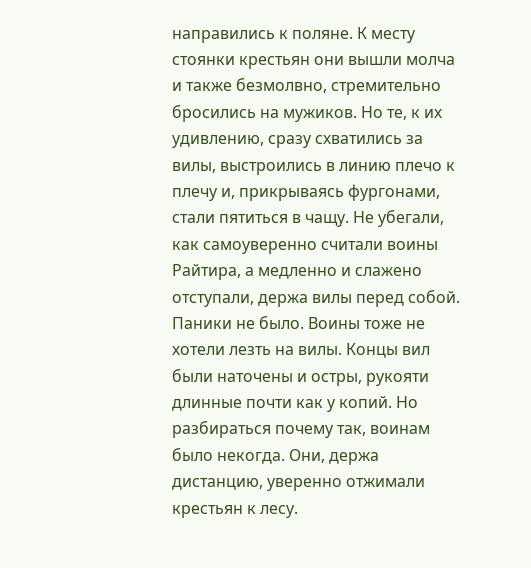направились к поляне. К месту стоянки крестьян они вышли молча и также безмолвно, стремительно бросились на мужиков. Но те, к их удивлению, сразу схватились за вилы, выстроились в линию плечо к плечу и, прикрываясь фургонами, стали пятиться в чащу. Не убегали, как самоуверенно считали воины Райтира, а медленно и слажено отступали, держа вилы перед собой. Паники не было. Воины тоже не хотели лезть на вилы. Концы вил были наточены и остры, рукояти длинные почти как у копий. Но разбираться почему так, воинам было некогда. Они, держа дистанцию, уверенно отжимали крестьян к лесу.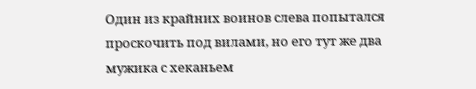Один из крайних воинов слева попытался проскочить под вилами, но его тут же два мужика с хеканьем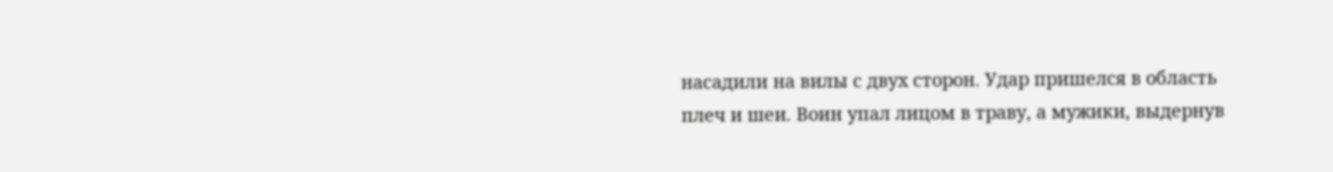насадили на вилы с двух сторон. Удар пришелся в область плеч и шеи. Воин упал лицом в траву, а мужики, выдернув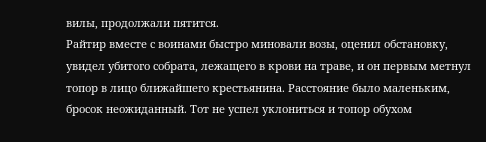вилы, продолжали пятится.
Райтир вместе с воинами быстро миновали возы, оценил обстановку, увидел убитого собрата, лежащего в крови на траве, и он первым метнул топор в лицо ближайшего крестьянина. Расстояние было маленьким, бросок неожиданный. Тот не успел уклониться и топор обухом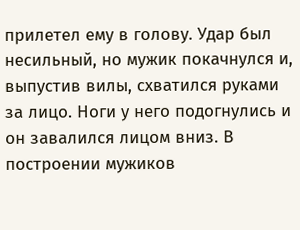прилетел ему в голову. Удар был несильный, но мужик покачнулся и, выпустив вилы, схватился руками за лицо. Ноги у него подогнулись и он завалился лицом вниз. В построении мужиков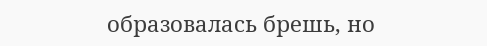образовалась брешь, но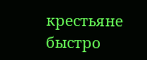крестьяне быстро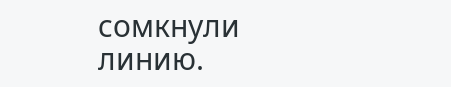сомкнули линию.